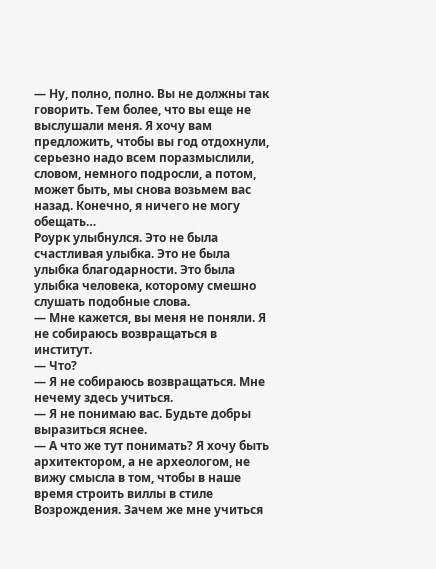— Ну, полно, полно. Вы не должны так говорить. Тем более, что вы еще не выслушали меня. Я хочу вам предложить, чтобы вы год отдохнули, серьезно надо всем поразмыслили, словом, немного подросли, а потом, может быть, мы снова возьмем вас назад. Конечно, я ничего не могу обещать…
Роурк улыбнулся. Это не была счастливая улыбка. Это не была улыбка благодарности. Это была улыбка человека, которому смешно слушать подобные слова.
— Мне кажется, вы меня не поняли. Я не собираюсь возвращаться в институт.
— Что?
— Я не собираюсь возвращаться. Мне нечему здесь учиться.
— Я не понимаю вас. Будьте добры выразиться яснее.
— А что же тут понимать? Я хочу быть архитектором, а не археологом, не вижу смысла в том, чтобы в наше время строить виллы в стиле Возрождения. Зачем же мне учиться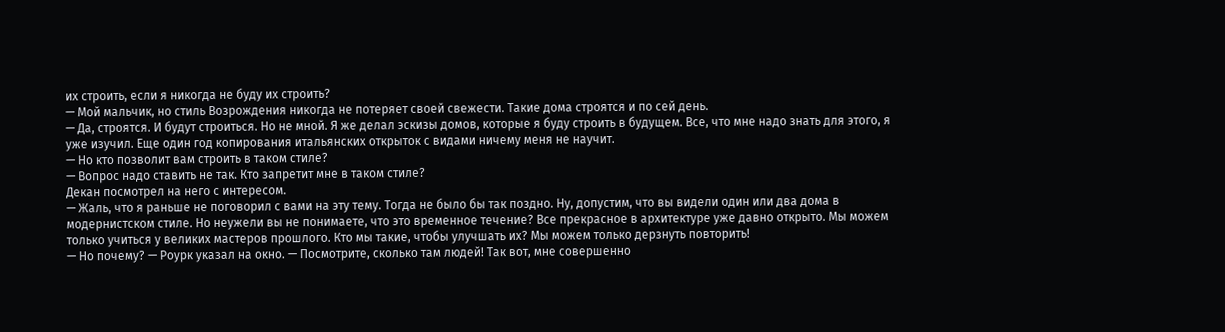их строить, если я никогда не буду их строить?
— Мой мальчик, но стиль Возрождения никогда не потеряет своей свежести. Такие дома строятся и по сей день.
— Да, строятся. И будут строиться. Но не мной. Я же делал эскизы домов, которые я буду строить в будущем. Все, что мне надо знать для этого, я уже изучил. Еще один год копирования итальянских открыток с видами ничему меня не научит.
— Но кто позволит вам строить в таком стиле?
— Вопрос надо ставить не так. Кто запретит мне в таком стиле?
Декан посмотрел на него с интересом.
— Жаль, что я раньше не поговорил с вами на эту тему. Тогда не было бы так поздно. Ну, допустим, что вы видели один или два дома в модернистском стиле. Но неужели вы не понимаете, что это временное течение? Все прекрасное в архитектуре уже давно открыто. Мы можем только учиться у великих мастеров прошлого. Кто мы такие, чтобы улучшать их? Мы можем только дерзнуть повторить!
— Но почему? — Роурк указал на окно. — Посмотрите, сколько там людей! Так вот, мне совершенно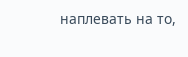наплевать на то,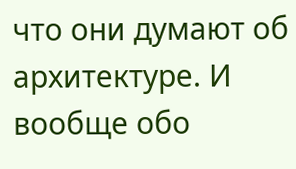что они думают об архитектуре. И вообще обо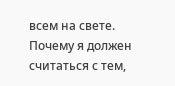всем на свете. Почему я должен считаться с тем,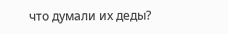что думали их деды?